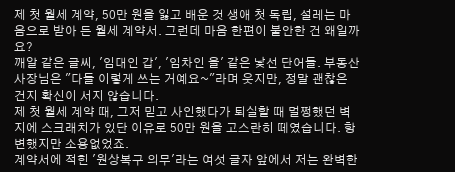제 첫 월세 계약, 50만 원을 잃고 배운 것 생애 첫 독립, 설레는 마음으로 받아 든 월세 계약서. 그런데 마음 한편이 불안한 건 왜일까요?
깨알 같은 글씨, '임대인 갑', '임차인 을' 같은 낯선 단어들. 부동산 사장님은 "다들 이렇게 쓰는 거예요~"라며 웃지만, 정말 괜찮은 건지 확신이 서지 않습니다.
제 첫 월세 계약 때, 그저 믿고 사인했다가 퇴실할 때 멀쩡했던 벽지에 스크래치가 있단 이유로 50만 원을 고스란히 떼였습니다. 항변했지만 소용없었죠.
계약서에 적힌 '원상복구 의무'라는 여섯 글자 앞에서 저는 완벽한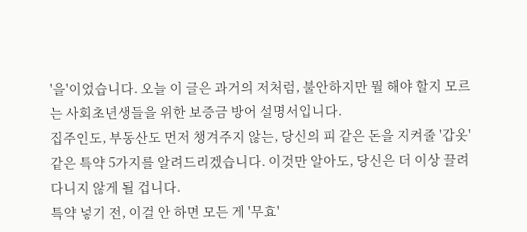'을'이었습니다. 오늘 이 글은 과거의 저처럼, 불안하지만 뭘 해야 할지 모르는 사회초년생들을 위한 보증금 방어 설명서입니다.
집주인도, 부동산도 먼저 챙겨주지 않는, 당신의 피 같은 돈을 지켜줄 '갑옷' 같은 특약 5가지를 알려드리겠습니다. 이것만 알아도, 당신은 더 이상 끌려다니지 않게 될 겁니다.
특약 넣기 전, 이걸 안 하면 모든 게 '무효'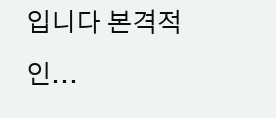입니다 본격적인...